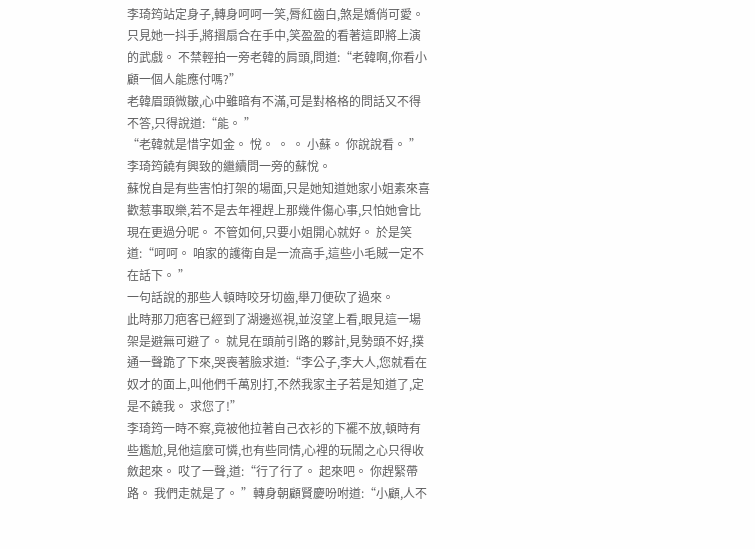李琦筠站定身子,轉身呵呵一笑,脣紅齒白,煞是嬌俏可愛。 只見她一抖手,將摺扇合在手中,笑盈盈的看著這即將上演的武戲。 不禁輕拍一旁老韓的肩頭,問道:“老韓啊,你看小顧一個人能應付嗎?”
老韓眉頭微皺,心中雖暗有不滿,可是對格格的問話又不得不答,只得說道:“能。 ”
“老韓就是惜字如金。 悅。 。 。 小蘇。 你說說看。 ” 李琦筠饒有興致的繼續問一旁的蘇悅。
蘇悅自是有些害怕打架的場面,只是她知道她家小姐素來喜歡惹事取樂,若不是去年裡趕上那幾件傷心事,只怕她會比現在更過分呢。 不管如何,只要小姐開心就好。 於是笑道:“呵呵。 咱家的護衛自是一流高手,這些小毛賊一定不在話下。 ”
一句話說的那些人頓時咬牙切齒,舉刀便砍了過來。
此時那刀疤客已經到了湖邊巡視,並沒望上看,眼見這一場架是避無可避了。 就見在頭前引路的夥計,見勢頭不好,撲通一聲跪了下來,哭喪著臉求道:“李公子,李大人,您就看在奴才的面上,叫他們千萬別打,不然我家主子若是知道了,定是不饒我。 求您了!”
李琦筠一時不察,竟被他拉著自己衣衫的下襬不放,頓時有些尷尬,見他這麼可憐,也有些同情,心裡的玩鬧之心只得收斂起來。 哎了一聲,道:“行了行了。 起來吧。 你趕緊帶路。 我們走就是了。 ”轉身朝顧賢慶吩咐道:“小顧,人不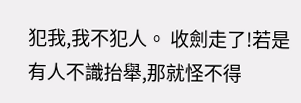犯我,我不犯人。 收劍走了!若是有人不識抬舉,那就怪不得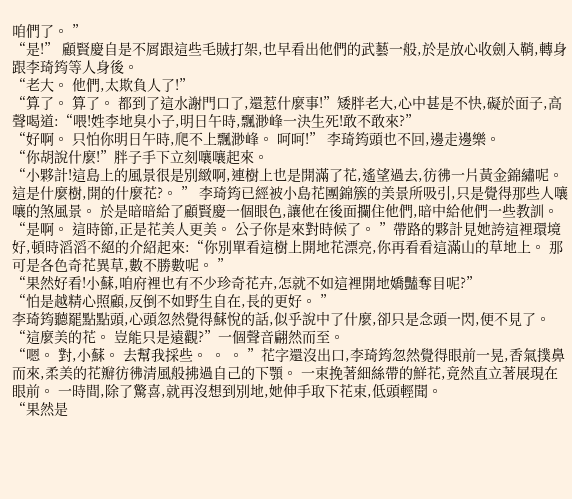咱們了。 ”
“是!” 顧賢慶自是不屑跟這些毛賊打架,也早看出他們的武藝一般,於是放心收劍入鞘,轉身跟李琦筠等人身後。
“老大。 他們,太欺負人了!”
“算了。 算了。 都到了這水謝門口了,還惹什麼事!”矮胖老大,心中甚是不快,礙於面子,高聲喝道:“喂!姓李地臭小子,明日午時,飄渺峰一決生死!敢不敢來?”
“好啊。 只怕你明日午時,爬不上飄渺峰。 呵呵!” 李琦筠頭也不回,邊走邊樂。
“你胡說什麼!”胖子手下立刻嚷嚷起來。
“小夥計!這島上的風景很是別緻啊,連樹上也是開滿了花,遙望過去,彷彿一片黃金錦繡呢。 這是什麼樹,開的什麼花?。 ” 李琦筠已經被小島花團錦簇的美景所吸引,只是覺得那些人嚷嚷的煞風景。 於是暗暗給了顧賢慶一個眼色,讓他在後面攔住他們,暗中給他們一些教訓。
“是啊。 這時節,正是花美人更美。 公子你是來對時候了。 ”帶路的夥計見她誇這裡環境好,頓時滔滔不絕的介紹起來:“你別單看這樹上開地花漂亮,你再看看這滿山的草地上。 那可是各色奇花異草,數不勝數呢。 ”
“果然好看!小蘇,咱府裡也有不少珍奇花卉,怎就不如這裡開地嬌豔奪目呢?”
“怕是越精心照顧,反倒不如野生自在,長的更好。 ”
李琦筠聽罷點點頭,心頭忽然覺得蘇悅的話,似乎說中了什麼,卻只是念頭一閃,便不見了。
“這麼美的花。 豈能只是遠觀?”一個聲音翩然而至。
“嗯。 對,小蘇。 去幫我採些。 。 。 ”花字還沒出口,李琦筠忽然覺得眼前一晃,香氣撲鼻而來,柔美的花瓣彷彿清風般拂過自己的下顎。 一束挽著細絲帶的鮮花,竟然直立著展現在眼前。 一時間,除了驚喜,就再沒想到別地,她伸手取下花束,低頭輕聞。
“果然是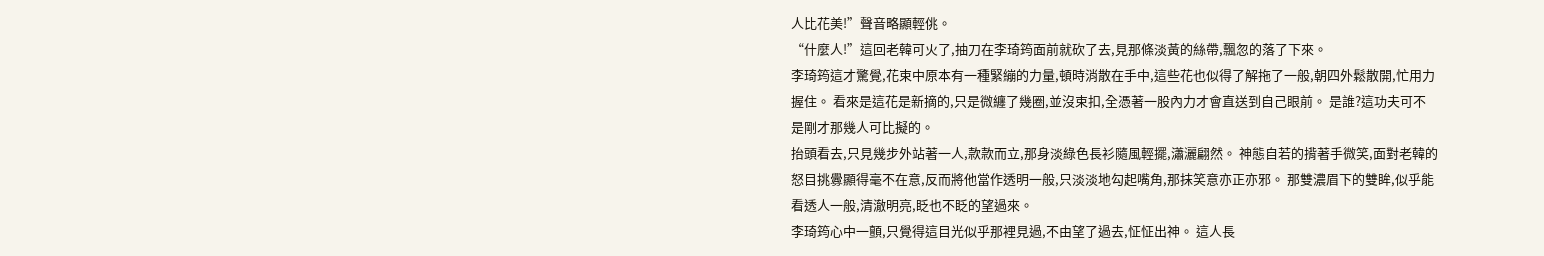人比花美!”聲音略顯輕佻。
“什麼人!”這回老韓可火了,抽刀在李琦筠面前就砍了去,見那條淡黃的絲帶,飄忽的落了下來。
李琦筠這才驚覺,花束中原本有一種緊繃的力量,頓時消散在手中,這些花也似得了解拖了一般,朝四外鬆散開,忙用力握住。 看來是這花是新摘的,只是微纏了幾圈,並沒束扣,全憑著一股內力才會直送到自己眼前。 是誰?這功夫可不是剛才那幾人可比擬的。
抬頭看去,只見幾步外站著一人,款款而立,那身淡綠色長衫隨風輕擺,瀟灑翩然。 神態自若的揹著手微笑,面對老韓的怒目挑釁顯得毫不在意,反而將他當作透明一般,只淡淡地勾起嘴角,那抹笑意亦正亦邪。 那雙濃眉下的雙眸,似乎能看透人一般,清澈明亮,眨也不眨的望過來。
李琦筠心中一顫,只覺得這目光似乎那裡見過,不由望了過去,怔怔出神。 這人長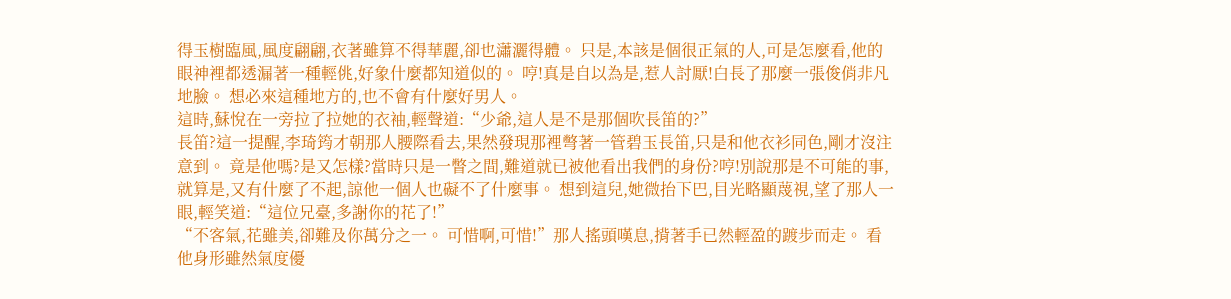得玉樹臨風,風度翩翩,衣著雖算不得華麗,卻也瀟灑得體。 只是,本該是個很正氣的人,可是怎麼看,他的眼神裡都透漏著一種輕佻,好象什麼都知道似的。 哼!真是自以為是,惹人討厭!白長了那麼一張俊俏非凡地臉。 想必來這種地方的,也不會有什麼好男人。
這時,蘇悅在一旁拉了拉她的衣袖,輕聲道:“少爺,這人是不是那個吹長笛的?”
長笛?這一提醒,李琦筠才朝那人腰際看去,果然發現那裡彆著一管碧玉長笛,只是和他衣衫同色,剛才沒注意到。 竟是他嗎?是又怎樣?當時只是一瞥之間,難道就已被他看出我們的身份?哼!別說那是不可能的事,就算是,又有什麼了不起,諒他一個人也礙不了什麼事。 想到這兒,她微抬下巴,目光略顯蔑視,望了那人一眼,輕笑道:“這位兄臺,多謝你的花了!”
“不客氣,花雖美,卻難及你萬分之一。 可惜啊,可惜!”那人搖頭嘆息,揹著手已然輕盈的踱步而走。 看他身形雖然氣度優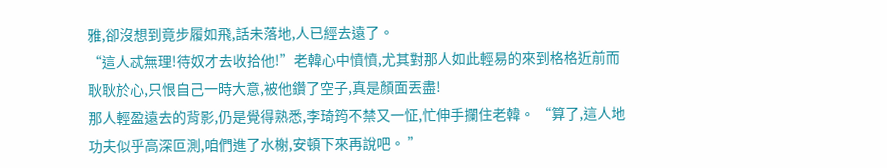雅,卻沒想到竟步履如飛,話未落地,人已經去遠了。
“這人忒無理!待奴才去收拾他!”老韓心中憤憤,尤其對那人如此輕易的來到格格近前而耿耿於心,只恨自己一時大意,被他鑽了空子,真是顏面丟盡!
那人輕盈遠去的背影,仍是覺得熟悉,李琦筠不禁又一怔,忙伸手攔住老韓。 “算了,這人地功夫似乎高深叵測,咱們進了水榭,安頓下來再說吧。 ”